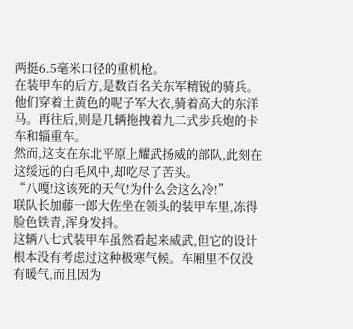两挺6.5毫米口径的重机枪。
在装甲车的后方,是数百名关东军精锐的骑兵。他们穿着土黄色的呢子军大衣,骑着高大的东洋马。再往后,则是几辆拖拽着九二式步兵炮的卡车和辎重车。
然而,这支在东北平原上耀武扬威的部队,此刻在这绥远的白毛风中,却吃尽了苦头。
“八嘎!这该死的天气!为什么会这么冷!”
联队长加藤一郎大佐坐在领头的装甲车里,冻得脸色铁青,浑身发抖。
这辆八七式装甲车虽然看起来威武,但它的设计根本没有考虑过这种极寒气候。车厢里不仅没有暖气,而且因为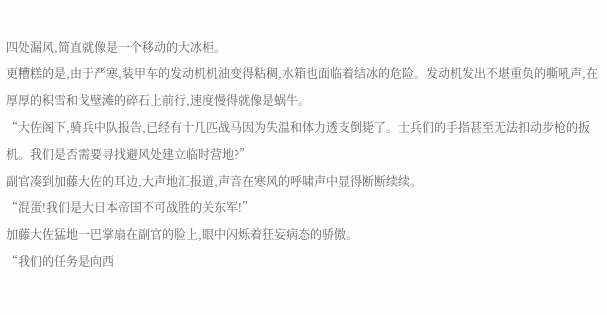四处漏风,简直就像是一个移动的大冰柜。
更糟糕的是,由于严寒,装甲车的发动机机油变得粘稠,水箱也面临着结冰的危险。发动机发出不堪重负的嘶吼声,在厚厚的积雪和戈壁滩的碎石上前行,速度慢得就像是蜗牛。
“大佐阁下,骑兵中队报告,已经有十几匹战马因为失温和体力透支倒毙了。士兵们的手指甚至无法扣动步枪的扳机。我们是否需要寻找避风处建立临时营地?”
副官凑到加藤大佐的耳边,大声地汇报道,声音在寒风的呼啸声中显得断断续续。
“混蛋!我们是大日本帝国不可战胜的关东军!”
加藤大佐猛地一巴掌扇在副官的脸上,眼中闪烁着狂妄病态的骄傲。
“我们的任务是向西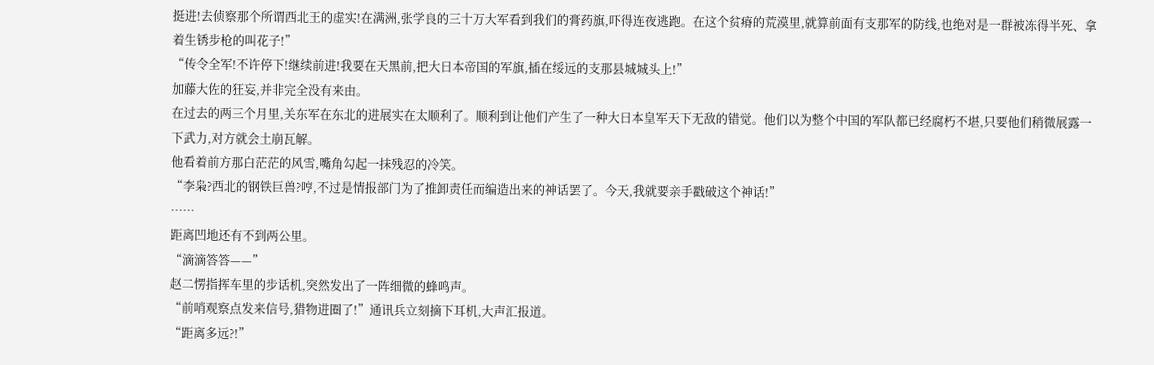挺进!去侦察那个所谓西北王的虚实!在满洲,张学良的三十万大军看到我们的膏药旗,吓得连夜逃跑。在这个贫瘠的荒漠里,就算前面有支那军的防线,也绝对是一群被冻得半死、拿着生锈步枪的叫花子!”
“传令全军!不许停下!继续前进!我要在天黑前,把大日本帝国的军旗,插在绥远的支那县城城头上!”
加藤大佐的狂妄,并非完全没有来由。
在过去的两三个月里,关东军在东北的进展实在太顺利了。顺利到让他们产生了一种大日本皇军天下无敌的错觉。他们以为整个中国的军队都已经腐朽不堪,只要他们稍微展露一下武力,对方就会土崩瓦解。
他看着前方那白茫茫的风雪,嘴角勾起一抹残忍的冷笑。
“李枭?西北的钢铁巨兽?哼,不过是情报部门为了推卸责任而编造出来的神话罢了。今天,我就要亲手戳破这个神话!”
……
距离凹地还有不到两公里。
“滴滴答答——”
赵二愣指挥车里的步话机,突然发出了一阵细微的蜂鸣声。
“前哨观察点发来信号,猎物进圈了!”通讯兵立刻摘下耳机,大声汇报道。
“距离多远?!”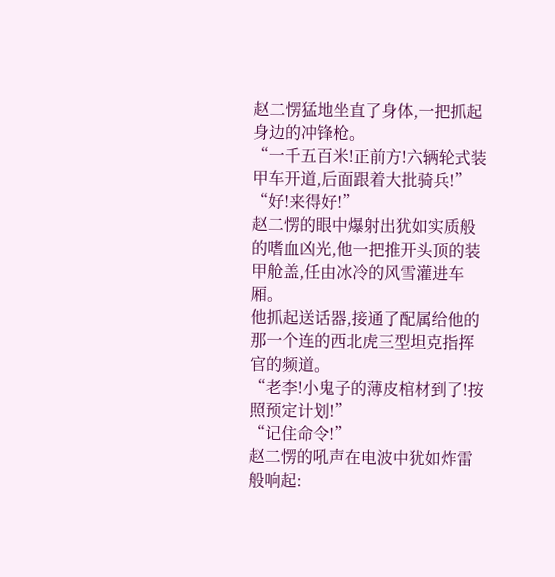赵二愣猛地坐直了身体,一把抓起身边的冲锋枪。
“一千五百米!正前方!六辆轮式装甲车开道,后面跟着大批骑兵!”
“好!来得好!”
赵二愣的眼中爆射出犹如实质般的嗜血凶光,他一把推开头顶的装甲舱盖,任由冰冷的风雪灌进车厢。
他抓起送话器,接通了配属给他的那一个连的西北虎三型坦克指挥官的频道。
“老李!小鬼子的薄皮棺材到了!按照预定计划!”
“记住命令!”
赵二愣的吼声在电波中犹如炸雷般响起: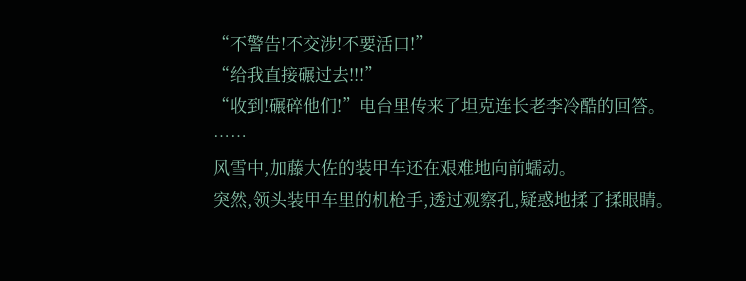“不警告!不交涉!不要活口!”
“给我直接碾过去!!!”
“收到!碾碎他们!”电台里传来了坦克连长老李冷酷的回答。
……
风雪中,加藤大佐的装甲车还在艰难地向前蠕动。
突然,领头装甲车里的机枪手,透过观察孔,疑惑地揉了揉眼睛。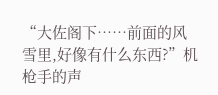“大佐阁下……前面的风雪里,好像有什么东西?”机枪手的声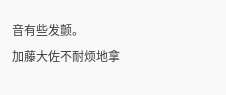音有些发颤。
加藤大佐不耐烦地拿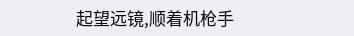起望远镜,顺着机枪手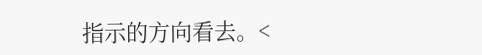指示的方向看去。<